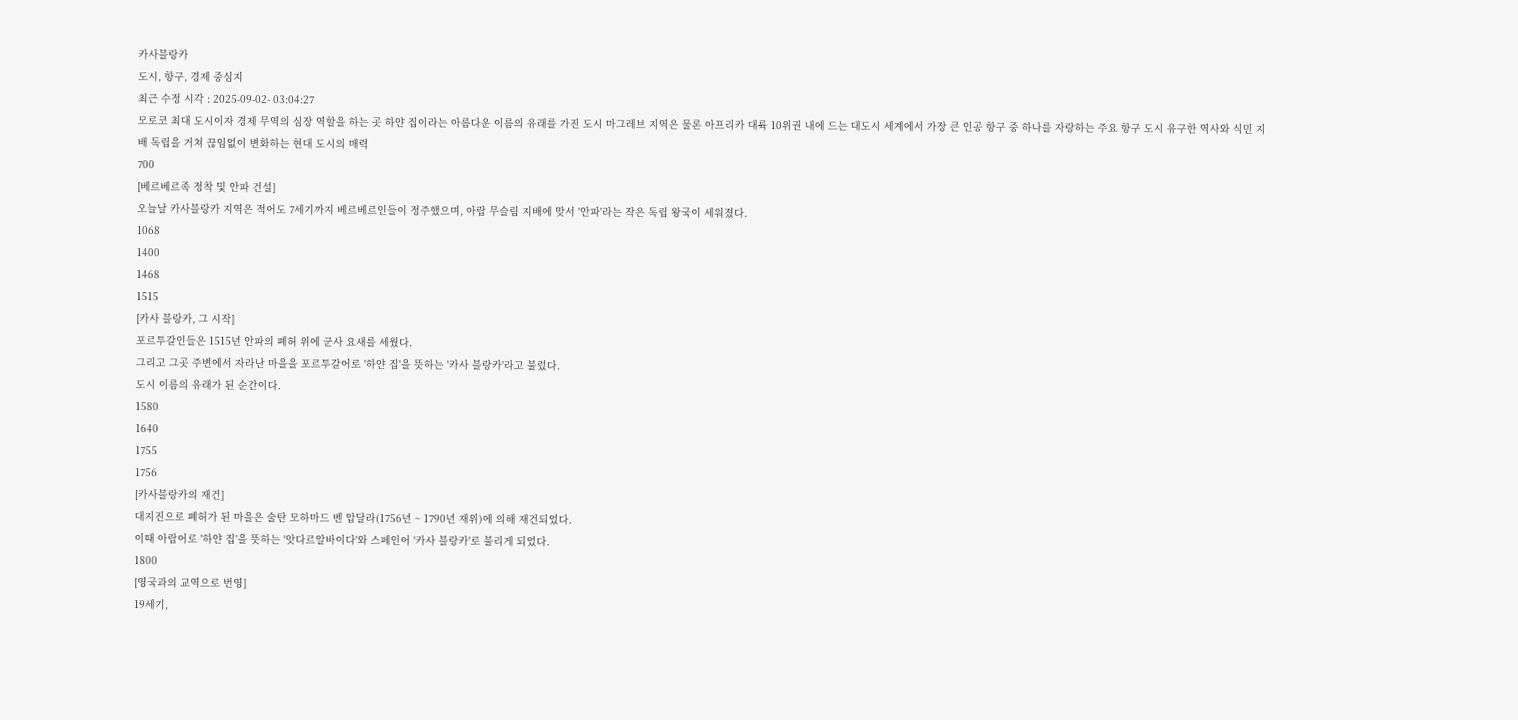카사블랑카
도시, 항구, 경제 중심지
최근 수정 시각 : 2025-09-02- 03:04:27
모로코 최대 도시이자 경제 무역의 심장 역할을 하는 곳 하얀 집이라는 아름다운 이름의 유래를 가진 도시 마그레브 지역은 물론 아프리카 대륙 10위권 내에 드는 대도시 세계에서 가장 큰 인공 항구 중 하나를 자랑하는 주요 항구 도시 유구한 역사와 식민 지배 독립을 거쳐 끊임없이 변화하는 현대 도시의 매력
700
[베르베르족 정착 및 안파 건설]
오늘날 카사블랑카 지역은 적어도 7세기까지 베르베르인들이 정주했으며, 아랍 무슬림 지배에 맞서 '안파'라는 작은 독립 왕국이 세워졌다.
1068
1400
1468
1515
[카사 블랑카, 그 시작]
포르투갈인들은 1515년 안파의 폐허 위에 군사 요새를 세웠다.
그리고 그곳 주변에서 자라난 마을을 포르투갈어로 '하얀 집'을 뜻하는 '카사 블랑카'라고 불렀다.
도시 이름의 유래가 된 순간이다.
1580
1640
1755
1756
[카사블랑카의 재건]
대지진으로 폐허가 된 마을은 술탄 모하마드 벤 압달라(1756년 ~ 1790년 재위)에 의해 재건되었다.
이때 아랍어로 '하얀 집'을 뜻하는 '앗다르알바이다'와 스페인어 '카사 블랑카'로 불리게 되었다.
1800
[영국과의 교역으로 번영]
19세기,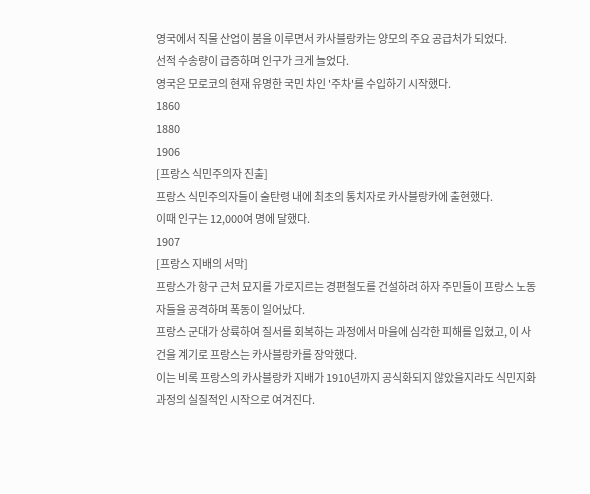영국에서 직물 산업이 붐을 이루면서 카사블랑카는 양모의 주요 공급처가 되었다.
선적 수송량이 급증하며 인구가 크게 늘었다.
영국은 모로코의 현재 유명한 국민 차인 '주차'를 수입하기 시작했다.
1860
1880
1906
[프랑스 식민주의자 진출]
프랑스 식민주의자들이 술탄령 내에 최초의 통치자로 카사블랑카에 출현했다.
이때 인구는 12,000여 명에 달했다.
1907
[프랑스 지배의 서막]
프랑스가 항구 근처 묘지를 가로지르는 경편철도를 건설하려 하자 주민들이 프랑스 노동자들을 공격하며 폭동이 일어났다.
프랑스 군대가 상륙하여 질서를 회복하는 과정에서 마을에 심각한 피해를 입혔고, 이 사건을 계기로 프랑스는 카사블랑카를 장악했다.
이는 비록 프랑스의 카사블랑카 지배가 1910년까지 공식화되지 않았을지라도 식민지화 과정의 실질적인 시작으로 여겨진다.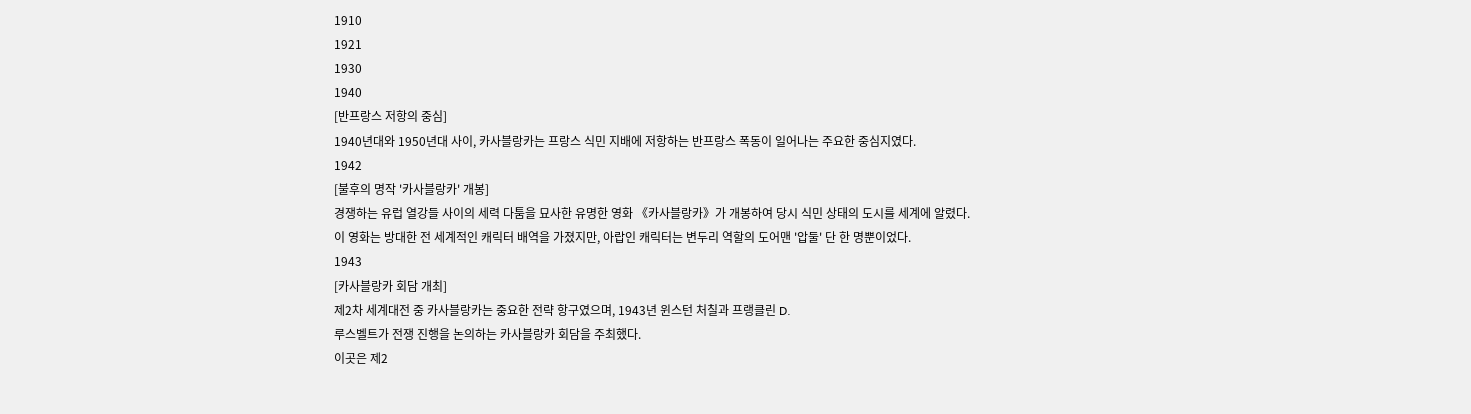1910
1921
1930
1940
[반프랑스 저항의 중심]
1940년대와 1950년대 사이, 카사블랑카는 프랑스 식민 지배에 저항하는 반프랑스 폭동이 일어나는 주요한 중심지였다.
1942
[불후의 명작 '카사블랑카' 개봉]
경쟁하는 유럽 열강들 사이의 세력 다툼을 묘사한 유명한 영화 《카사블랑카》가 개봉하여 당시 식민 상태의 도시를 세계에 알렸다.
이 영화는 방대한 전 세계적인 캐릭터 배역을 가졌지만, 아랍인 캐릭터는 변두리 역할의 도어맨 '압둘' 단 한 명뿐이었다.
1943
[카사블랑카 회담 개최]
제2차 세계대전 중 카사블랑카는 중요한 전략 항구였으며, 1943년 윈스턴 처칠과 프랭클린 D.
루스벨트가 전쟁 진행을 논의하는 카사블랑카 회담을 주최했다.
이곳은 제2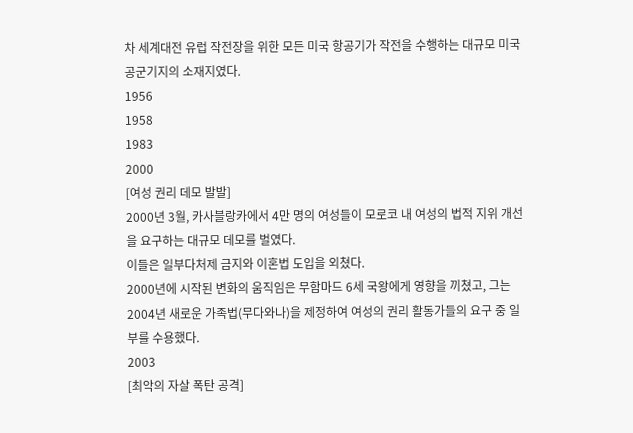차 세계대전 유럽 작전장을 위한 모든 미국 항공기가 작전을 수행하는 대규모 미국 공군기지의 소재지였다.
1956
1958
1983
2000
[여성 권리 데모 발발]
2000년 3월, 카사블랑카에서 4만 명의 여성들이 모로코 내 여성의 법적 지위 개선을 요구하는 대규모 데모를 벌였다.
이들은 일부다처제 금지와 이혼법 도입을 외쳤다.
2000년에 시작된 변화의 움직임은 무함마드 6세 국왕에게 영향을 끼쳤고, 그는 2004년 새로운 가족법(무다와나)을 제정하여 여성의 권리 활동가들의 요구 중 일부를 수용했다.
2003
[최악의 자살 폭탄 공격]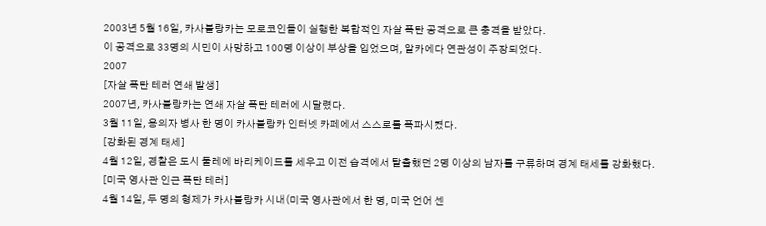2003년 5월 16일, 카사블랑카는 모로코인들이 실행한 복합적인 자살 폭탄 공격으로 큰 충격을 받았다.
이 공격으로 33명의 시민이 사망하고 100명 이상이 부상을 입었으며, 알카에다 연관성이 주장되었다.
2007
[자살 폭탄 테러 연쇄 발생]
2007년, 카사블랑카는 연쇄 자살 폭탄 테러에 시달렸다.
3월 11일, 용의자 병사 한 명이 카사블랑카 인터넷 카페에서 스스로를 폭파시켰다.
[강화된 경계 태세]
4월 12일, 경찰은 도시 둘레에 바리케이드를 세우고 이전 습격에서 탈출했던 2명 이상의 남자를 구류하며 경계 태세를 강화했다.
[미국 영사관 인근 폭탄 테러]
4월 14일, 두 명의 형제가 카사블랑카 시내(미국 영사관에서 한 명, 미국 언어 센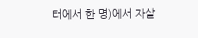터에서 한 명)에서 자살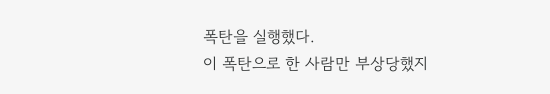폭탄을 실행했다.
이 폭탄으로 한 사람만 부상당했지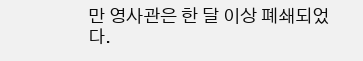만 영사관은 한 달 이상 폐쇄되었다.